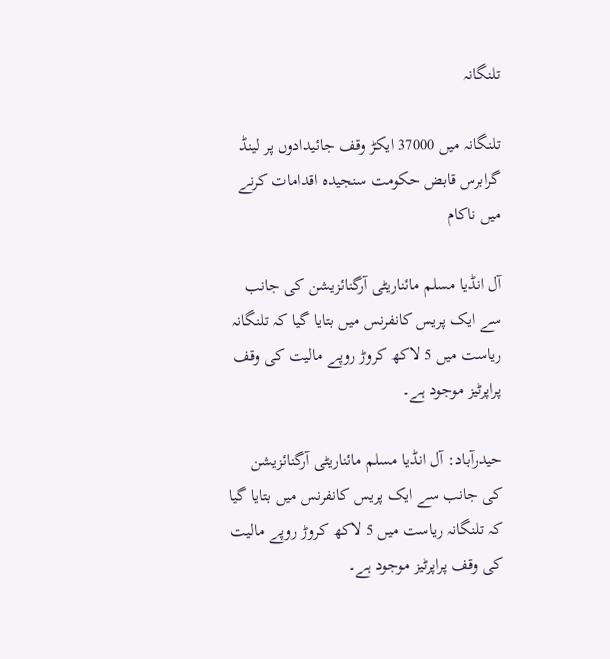تلنگانہ

تلنگانہ میں 37000 ایکڑ وقف جائیدادوں پر لینڈ گرابرس قابض حکومت سنجیدہ اقدامات کرنے میں ناکام

آل انڈیا مسلم مائناریٹی آرگنائزیشن کی جانب سے ایک پریس کانفرنس میں بتایا گیا کہ تلنگانہ ریاست میں 5 لاکھ کروڑ روپے مالیت کی وقف پراپرٹیز موجود ہے۔

حیدرآباد: آل انڈیا مسلم مائناریٹی آرگنائزیشن کی جانب سے ایک پریس کانفرنس میں بتایا گیا کہ تلنگانہ ریاست میں 5 لاکھ کروڑ روپے مالیت کی وقف پراپرٹیز موجود ہے۔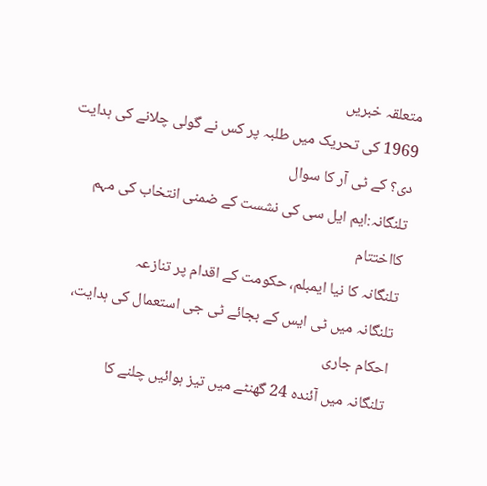متعلقہ خبریں
1969 کی تحریک میں طلبہ پر کس نے گولی چلانے کی ہدایت دی؟ کے ٹی آر کا سوال
تلنگانہ:ایم ایل سی کی نشست کے ضمنی انتخاب کی مہم کااختتام
تلنگانہ کا نیا ایمبلم، حکومت کے اقدام پر تنازعہ
تلنگانہ میں ٹی ایس کے بجائے ٹی جی استعمال کی ہدایت، احکام جاری
تلنگانہ میں آئندہ 24 گھنٹے میں تیز ہوائیں چلنے کا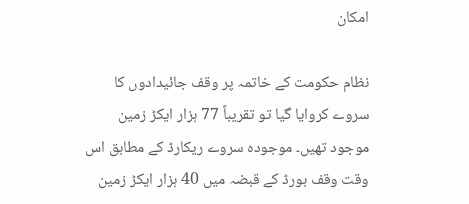امکان

نظام حکومت کے خاتمہ پر وقف جائیدادوں کا سروے کروایا گیا تو تقریباً 77 ہزار ایکڑ زمین موجود تھیں۔ موجودہ سروے ریکارڈ کے مطابق اس وقت وقف بورڈ کے قبضہ میں 40 ہزار ایکڑ زمین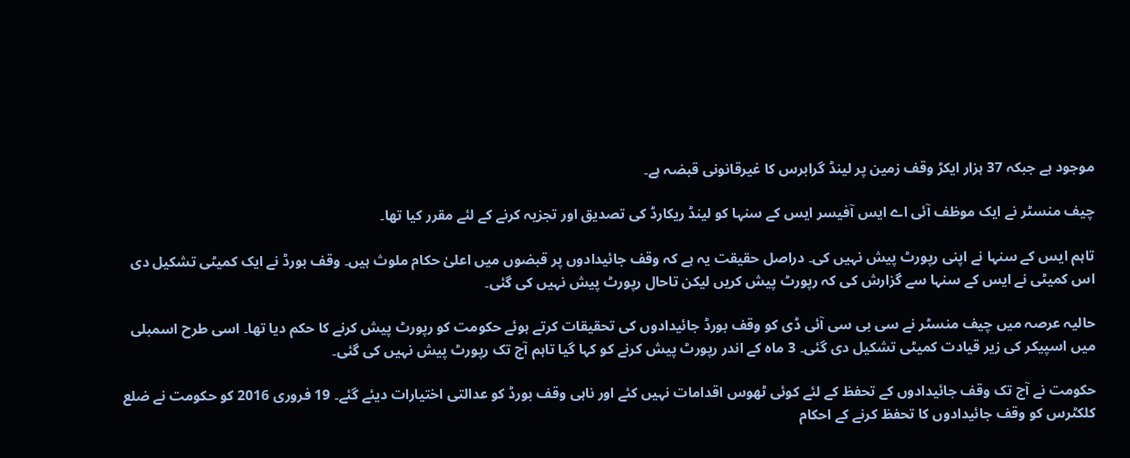موجود ہے جبکہ 37 ہزار ایکڑ وقف زمین پر لینڈ گرابرس کا غیرقانونی قبضہ ہے۔

چیف منسٹر نے ایک موظف آئی اے ایس آفیسر ایس کے سنہا کو لینڈ ریکارڈ کی تصدیق اور تجزیہ کرنے کے لئے مقرر کیا تھا۔

تاہم ایس کے سنہا نے اپنی رپورٹ پیش نہیں کی۔ دراصل حقیقت یہ ہے کہ وقف جائیدادوں پر قبضوں میں اعلیٰ حکام ملوث ہیں۔ وقف بورڈ نے ایک کمیٹی تشکیل دی اس کمیٹی نے ایس کے سنہا سے گزارش کی کہ رپورٹ پیش کریں لیکن تاحال رپورٹ پیش نہیں کی گئی۔

حالیہ عرصہ میں چیف منسٹر نے سی بی سی آئی ڈی کو وقف بورڈ جائیدادوں کی تحقیقات کرتے ہوئے حکومت کو رپورٹ پیش کرنے کا حکم دیا تھا۔ اسی طرح اسمبلی میں اسپیکر کی زیر قیادت کمیٹی تشکیل دی گئی۔ 3 ماہ کے اندر رپورٹ پیش کرنے کو کہا گیا تاہم آج تک رپورٹ پیش نہیں کی گئی۔

حکومت نے آج تک وقف جائیدادوں کے تحفظ کے لئے کوئی ٹھوس اقدامات نہیں کئے اور ناہی وقف بورڈ کو عدالتی اختیارات دیئے گئے۔ 19 فروری 2016 کو حکومت نے ضلع کلکٹرس کو وقف جائیدادوں کا تحفظ کرنے کے احکام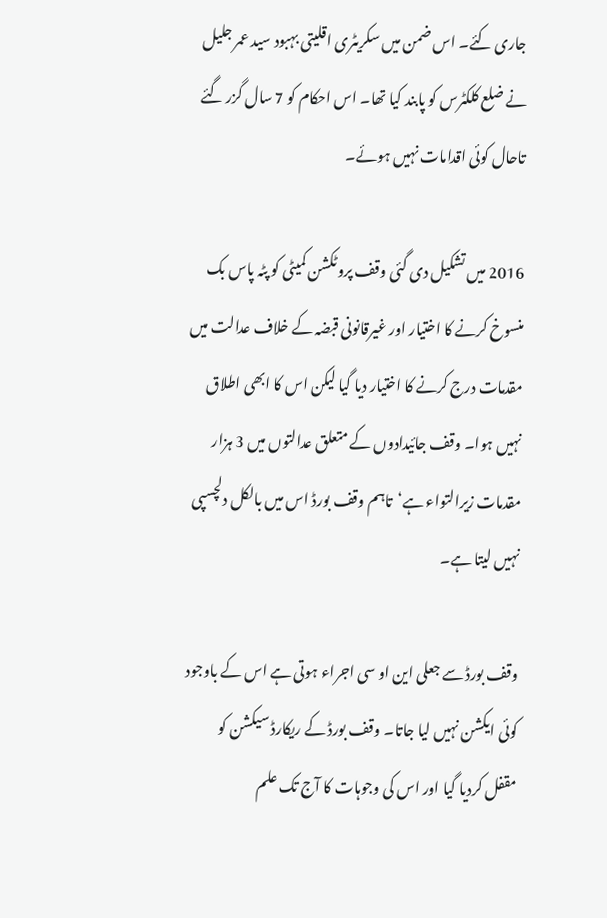جاری کئے۔ اس ضمن میں سکریٹری اقلیتی بہبود سید عمر جلیل نے ضلع کلکٹرس کو پابند کیا تھا۔ اس احکام کو 7 سال گزر گئے تاحال کوئی اقدامات نہیں ہوئے۔

2016 میں تشکیل دی گئی وقف پروٹکشن کمیٹی کو پٹہ پاس بک منسوخ کرنے کا اختیار اور غیرقانونی قبضہ کے خلاف عدالت میں مقدمات درج کرنے کا اختیار دیا گیا لیکن اس کا ابھی اطلاق نہیں ہوا۔ وقف جائیدادوں کے متعلق عدالتوں میں 3 ہزار مقدمات زیرالتواء ہے‘تاہم وقف بورڈ اس میں بالکل دلچسپی نہیں لیتا ہے۔

وقف بورڈ سے جعلی این او سی اجراء ہوتی ہے اس کے باوجود کوئی ایکشن نہیں لیا جاتا۔ وقف بورڈ کے ریکارڈ سیکشن کو مقفل کردیا گیا اور اس کی وجوہات کا آج تک علم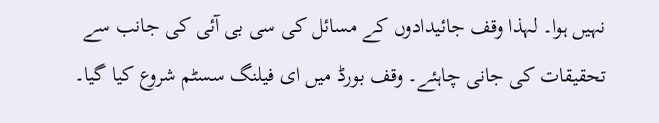نہیں ہوا۔ لہذا وقف جائیدادوں کے مسائل کی سی بی آئی کی جانب سے تحقیقات کی جانی چاہئے۔ وقف بورڈ میں ای فیلنگ سسٹم شروع کیا گیا۔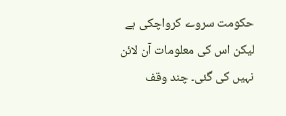حکومت سروے کرواچکی ہے لیکن اس کی معلومات آن لائن نہیں کی گئی۔ چند وقف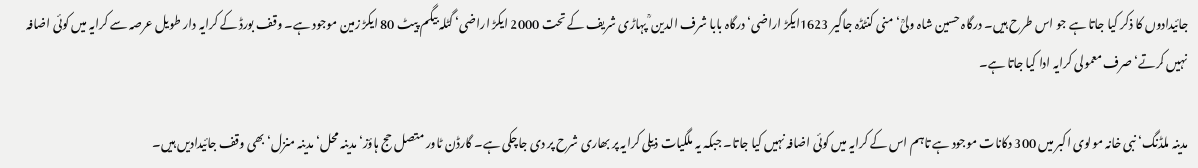جائیدادوں کا ذکر کیا جاتا ہے جو اس طرح ہیں۔ درگاہ حسین شاہ ولیؒ‘ منی کنٹڈہ جاگیر 1623ایکڑ اراضی‘ درگاہ بابا شرف الدین ؒ پہاڑی شریف کے تحت 2000 ایکڑ اراضی‘ گٹلہ بیگم پیٹ 80 ایکڑ زمین موجود ہے۔ وقف بورڈ کے کرایہ دار طویل عرصہ سے کرایہ میں کوئی اضافہ نہیں کرتے‘ صرف معمولی کرایہ ادا کیا جاتا ہے۔

مدینہ ملڈنگ‘ نبی خانہ مولوی اکبر میں 300 دکانات موجود ہے تاہم اس کے کرایہ میں کوئی اضافہ نہیں کیا جاتا۔ جبکہ یہ ملگیات ذیلی کرایہ پر بھاری شرح پر دی جاچکی ہے۔ گارڈن ٹاور متصل حج ہاؤز‘ مدینہ محل‘ مدینہ منزل‘ بھی وقف جائیدادیں ہیں۔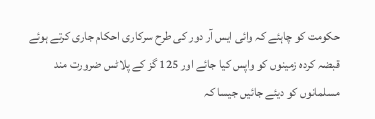حکومت کو چاہئے کہ وائی ایس آر دور کی طرح سرکاری احکام جاری کرتے ہوئے قبضہ کردہ زمینوں کو واپس کیا جائے اور 125 گز کے پلاٹس ضرورت مند مسلمانوں کو دیئے جائیں جیسا کہ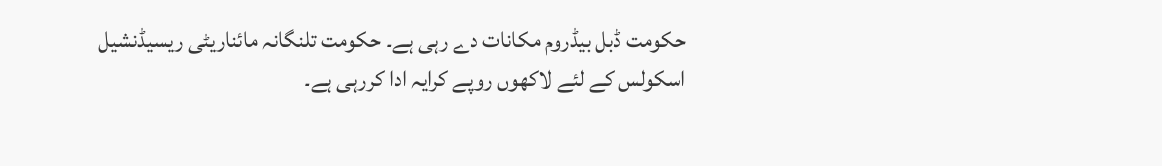حکومت ڈبل بیڈروم مکانات دے رہی ہے۔ حکومت تلنگانہ مائناریٹی ریسیڈنشیل اسکولس کے لئے لاکھوں روپے کرایہ ادا کررہی ہے۔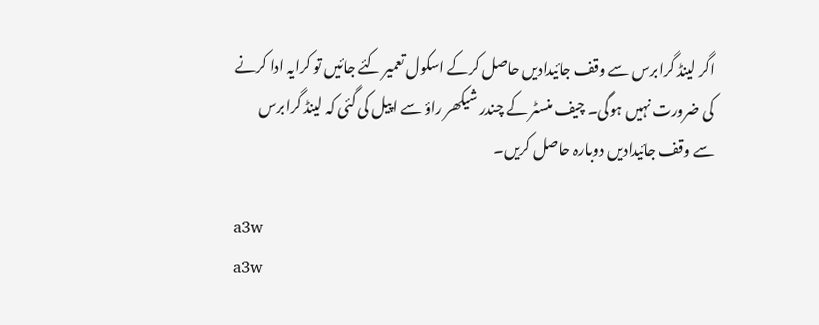اگر لینڈ گرابرس سے وقف جائیدادیں حاصل کرکے اسکول تعمیر کئے جائیں تو کرایہ ادا کرنے کی ضرورت نہیں ہوگی۔ چیف منسٹر کے چندر شیکھر راؤ سے اپیل کی گئی کہ لینڈ گرابرس سے وقف جائیدادیں دوبارہ حاصل کریں۔

a3w
a3w